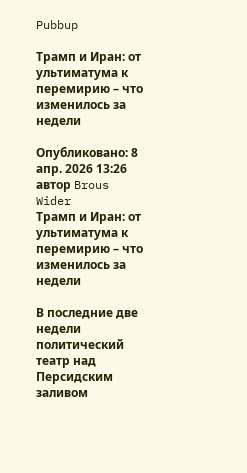Pubbup

Трамп и Иран: от ультиматума к перемирию – что изменилось за недели

Опубликовано: 8 апр. 2026 13:26 автор Brous Wider
Трамп и Иран: от ультиматума к перемирию – что изменилось за недели

В последние две недели политический театр над Персидским заливом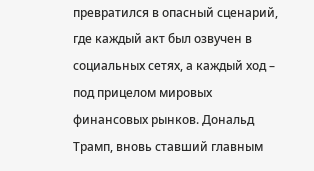превратился в опасный сценарий, где каждый акт был озвучен в социальных сетях, а каждый ход – под прицелом мировых финансовых рынков. Дональд Трамп, вновь ставший главным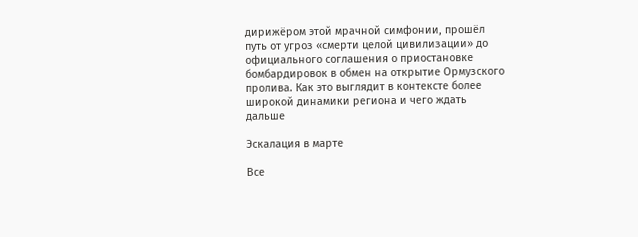дирижёром этой мрачной симфонии, прошёл путь от угроз «смерти целой цивилизации» до официального соглашения о приостановке бомбардировок в обмен на открытие Ормузского пролива. Как это выглядит в контексте более широкой динамики региона и чего ждать дальше

Эскалация в марте

Все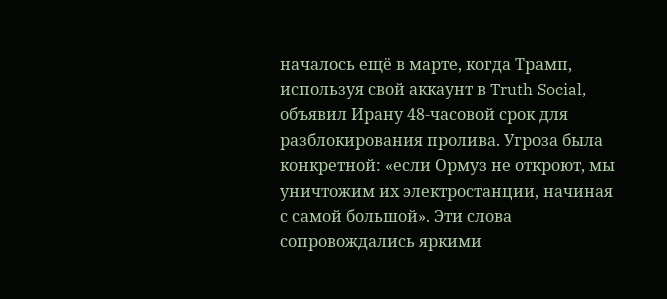началось ещё в марте, когда Трамп, используя свой аккаунт в Truth Social, объявил Ирану 48‑часовой срок для разблокирования пролива. Угроза была конкретной: «если Ормуз не откроют, мы уничтожим их электростанции, начиная с самой большой». Эти слова сопровождались яркими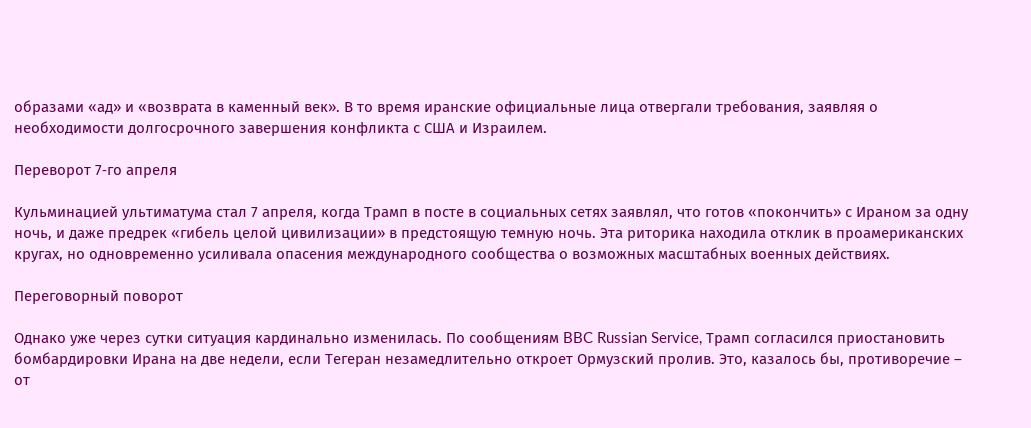образами «ад» и «возврата в каменный век». В то время иранские официальные лица отвергали требования, заявляя о необходимости долгосрочного завершения конфликта с США и Израилем.

Переворот 7‑го апреля

Кульминацией ультиматума стал 7 апреля, когда Трамп в посте в социальных сетях заявлял, что готов «покончить» с Ираном за одну ночь, и даже предрек «гибель целой цивилизации» в предстоящую темную ночь. Эта риторика находила отклик в проамериканских кругах, но одновременно усиливала опасения международного сообщества о возможных масштабных военных действиях.

Переговорный поворот

Однако уже через сутки ситуация кардинально изменилась. По сообщениям BBC Russian Service, Трамп согласился приостановить бомбардировки Ирана на две недели, если Тегеран незамедлительно откроет Ормузский пролив. Это, казалось бы, противоречие – от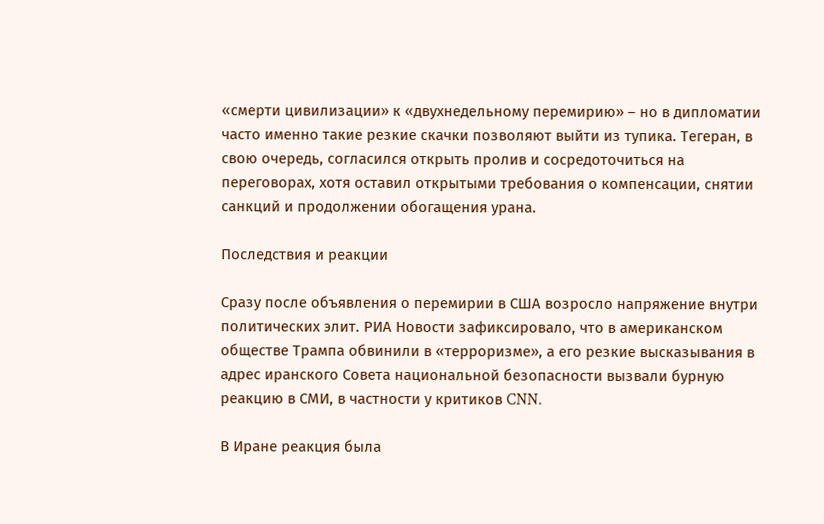«смерти цивилизации» к «двухнедельному перемирию» – но в дипломатии часто именно такие резкие скачки позволяют выйти из тупика. Тегеран, в свою очередь, согласился открыть пролив и сосредоточиться на переговорах, хотя оставил открытыми требования о компенсации, снятии санкций и продолжении обогащения урана.

Последствия и реакции

Сразу после объявления о перемирии в США возросло напряжение внутри политических элит. РИА Новости зафиксировало, что в американском обществе Трампа обвинили в «терроризме», а его резкие высказывания в адрес иранского Совета национальной безопасности вызвали бурную реакцию в СМИ, в частности у критиков CNN.

В Иране реакция была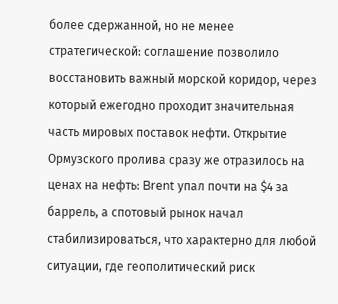более сдержанной, но не менее стратегической: соглашение позволило восстановить важный морской коридор, через который ежегодно проходит значительная часть мировых поставок нефти. Открытие Ормузского пролива сразу же отразилось на ценах на нефть: Brent упал почти на $4 за баррель, а спотовый рынок начал стабилизироваться, что характерно для любой ситуации, где геополитический риск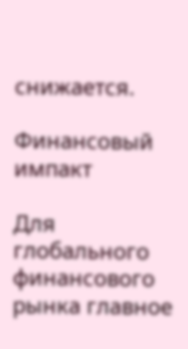снижается.

Финансовый импакт

Для глобального финансового рынка главное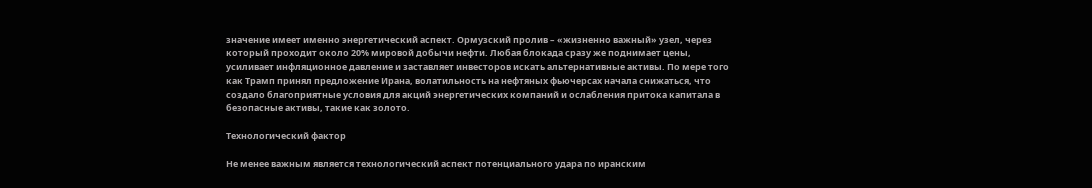значение имеет именно энергетический аспект. Ормузский пролив – «жизненно важный» узел, через который проходит около 20% мировой добычи нефти. Любая блокада сразу же поднимает цены, усиливает инфляционное давление и заставляет инвесторов искать альтернативные активы. По мере того как Трамп принял предложение Ирана, волатильность на нефтяных фьючерсах начала снижаться, что создало благоприятные условия для акций энергетических компаний и ослабления притока капитала в безопасные активы, такие как золото.

Технологический фактор

Не менее важным является технологический аспект потенциального удара по иранским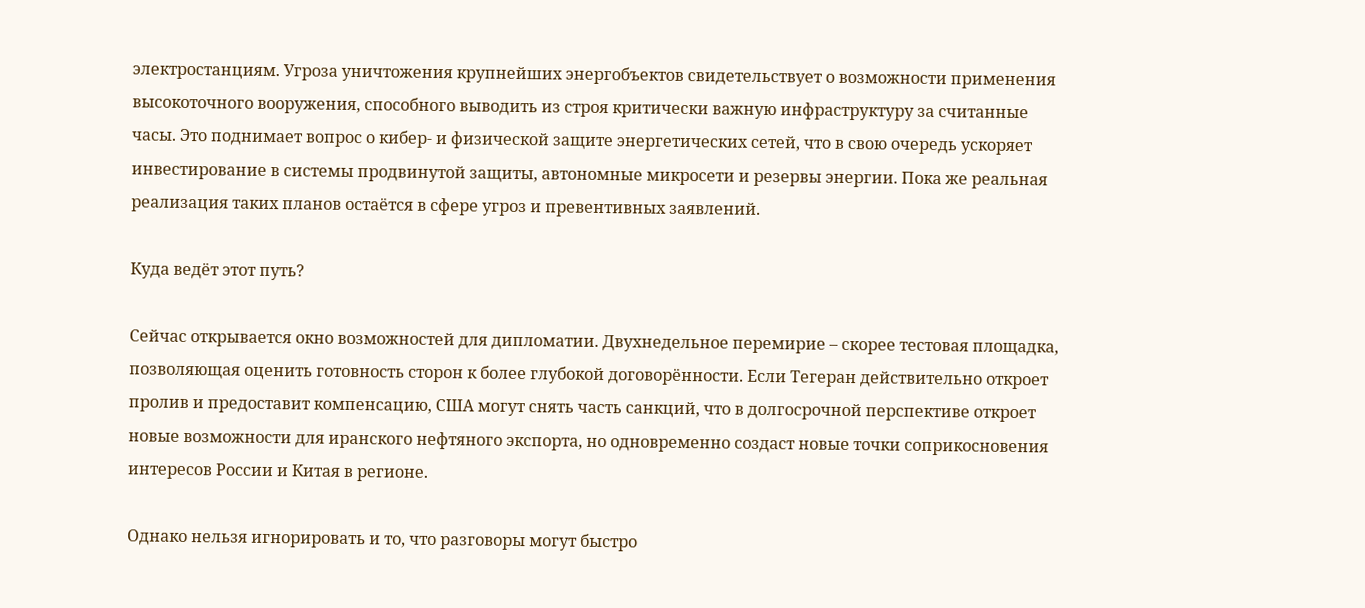электростанциям. Угроза уничтожения крупнейших энергобъектов свидетельствует о возможности применения высокоточного вооружения, способного выводить из строя критически важную инфраструктуру за считанные часы. Это поднимает вопрос о кибер- и физической защите энергетических сетей, что в свою очередь ускоряет инвестирование в системы продвинутой защиты, автономные микросети и резервы энергии. Пока же реальная реализация таких планов остаётся в сфере угроз и превентивных заявлений.

Куда ведёт этот путь?

Сейчас открывается окно возможностей для дипломатии. Двухнедельное перемирие – скорее тестовая площадка, позволяющая оценить готовность сторон к более глубокой договорённости. Если Тегеран действительно откроет пролив и предоставит компенсацию, США могут снять часть санкций, что в долгосрочной перспективе откроет новые возможности для иранского нефтяного экспорта, но одновременно создаст новые точки соприкосновения интересов России и Китая в регионе.

Однако нельзя игнорировать и то, что разговоры могут быстро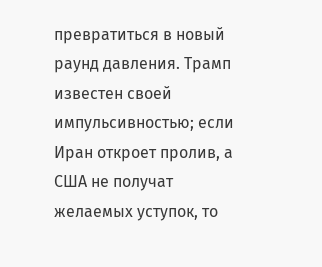превратиться в новый раунд давления. Трамп известен своей импульсивностью; если Иран откроет пролив, а США не получат желаемых уступок, то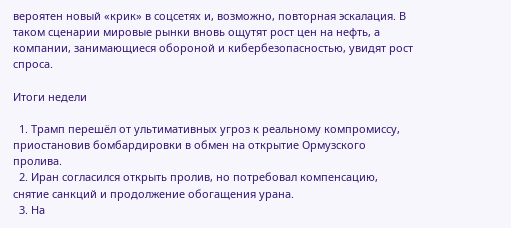вероятен новый «крик» в соцсетях и, возможно, повторная эскалация. В таком сценарии мировые рынки вновь ощутят рост цен на нефть, а компании, занимающиеся обороной и кибербезопасностью, увидят рост спроса.

Итоги недели

  1. Трамп перешёл от ультимативных угроз к реальному компромиссу, приостановив бомбардировки в обмен на открытие Ормузского пролива.
  2. Иран согласился открыть пролив, но потребовал компенсацию, снятие санкций и продолжение обогащения урана.
  3. На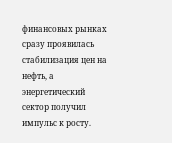финансовых рынках сразу проявилась стабилизация цен на нефть, а энергетический сектор получил импульс к росту.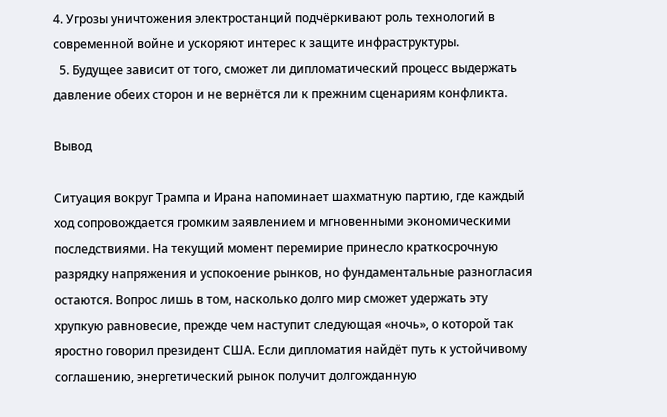4. Угрозы уничтожения электростанций подчёркивают роль технологий в современной войне и ускоряют интерес к защите инфраструктуры.
  5. Будущее зависит от того, сможет ли дипломатический процесс выдержать давление обеих сторон и не вернётся ли к прежним сценариям конфликта.

Вывод

Ситуация вокруг Трампа и Ирана напоминает шахматную партию, где каждый ход сопровождается громким заявлением и мгновенными экономическими последствиями. На текущий момент перемирие принесло краткосрочную разрядку напряжения и успокоение рынков, но фундаментальные разногласия остаются. Вопрос лишь в том, насколько долго мир сможет удержать эту хрупкую равновесие, прежде чем наступит следующая «ночь», о которой так яростно говорил президент США. Если дипломатия найдёт путь к устойчивому соглашению, энергетический рынок получит долгожданную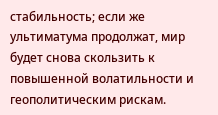стабильность; если же ультиматума продолжат, мир будет снова скользить к повышенной волатильности и геополитическим рискам.